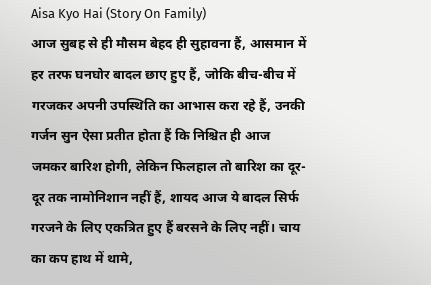Aisa Kyo Hai (Story On Family)
आज सुबह से ही मौसम बेहद ही सुहावना हैं, आसमान में हर तरफ घनघोर बादल छाए हुए हैं, जोकि बीच-बीच में गरजकर अपनी उपस्थिति का आभास करा रहे हैं, उनकी गर्जन सुन ऐसा प्रतीत होता हैं कि निश्चित ही आज जमकर बारिश होगी, लेकिन फिलहाल तो बारिश का दूर-दूर तक नामोनिशान नहीं हैं, शायद आज ये बादल सिर्फ गरजने के लिए एकत्रित हुए हैं बरसने के लिए नहीं। चाय का कप हाथ में थामे,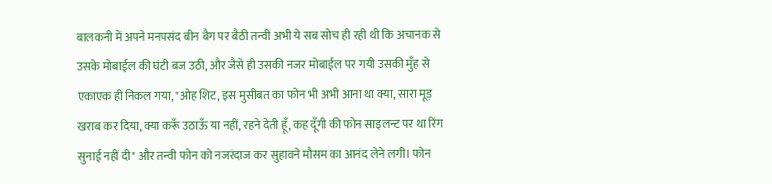बालकनी में अपने मनपसंद बीन बैग पर बैठी तन्वी अभी ये सब सोच ही रही थी कि अचानक से उसके मोबाईल की घंटी बज उठी, और जैसे ही उसकी नजर मोबाईल पर गयी उसकी मुँह से एकाएक ही निकल गया, "ओह शिट, इस मुसीबत का फोन भी अभी आना था क्या, सारा मूड़ खराब कर दिया, क्या करूँ उठाऊँ या नहीं, रहने देती हूँ, कह दूँगी की फोन साइलन्ट पर था रिंग सुनाई नहीं दी" और तन्वी फोन को नजरंदाज कर सुहावने मौसम का आनंद लेने लगी। फोन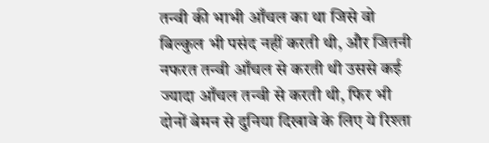तन्वी की भाभी आँचल का था जिसे वो बिल्कुल भी पसंद नहीं करती थी, और जितनी नफरत तन्वी आँचल से करती थी उससे कई ज्यादा आँचल तन्वी से करती थी, फिर भी दोनों बेमन से दुनिया दिखावे के लिए ये रिश्ता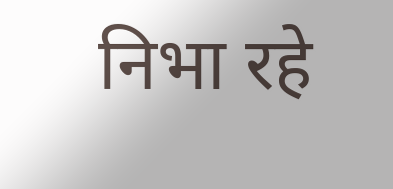निभा रहे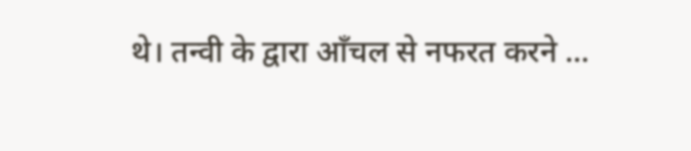थे। तन्वी के द्वारा आँचल से नफरत करने ...